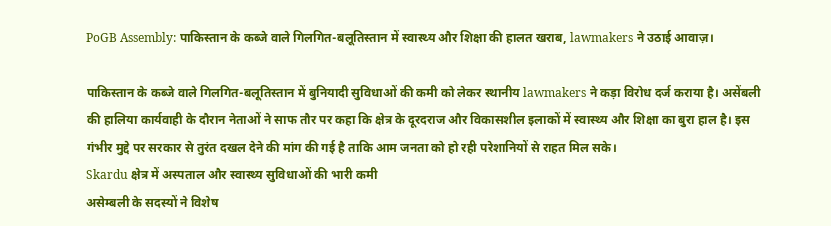PoGB Assembly: पाकिस्तान के कब्जे वाले गिलगित-बलूतिस्तान में स्वास्थ्य और शिक्षा की हालत खराब, lawmakers ने उठाई आवाज़।

पाकिस्तान के कब्जे वाले गिलगित-बलूतिस्तान में बुनियादी सुविधाओं की कमी को लेकर स्थानीय lawmakers ने कड़ा विरोध दर्ज कराया है। असेंबली की हालिया कार्यवाही के दौरान नेताओं ने साफ तौर पर कहा कि क्षेत्र के दूरदराज और विकासशील इलाकों में स्वास्थ्य और शिक्षा का बुरा हाल है। इस गंभीर मुद्दे पर सरकार से तुरंत दखल देने की मांग की गई है ताकि आम जनता को हो रही परेशानियों से राहत मिल सके।
Skardu क्षेत्र में अस्पताल और स्वास्थ्य सुविधाओं की भारी कमी
असेम्बली के सदस्यों ने विशेष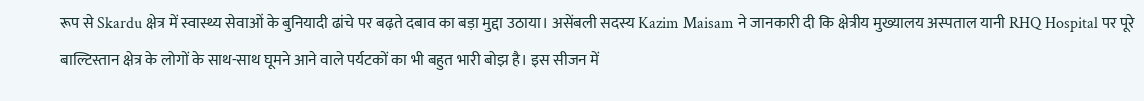रूप से Skardu क्षेत्र में स्वास्थ्य सेवाओं के बुनियादी ढांचे पर बढ़ते दबाव का बड़ा मुद्दा उठाया। असेंबली सदस्य Kazim Maisam ने जानकारी दी कि क्षेत्रीय मुख्यालय अस्पताल यानी RHQ Hospital पर पूरे बाल्टिस्तान क्षेत्र के लोगों के साथ-साथ घूमने आने वाले पर्यटकों का भी बहुत भारी बोझ है। इस सीजन में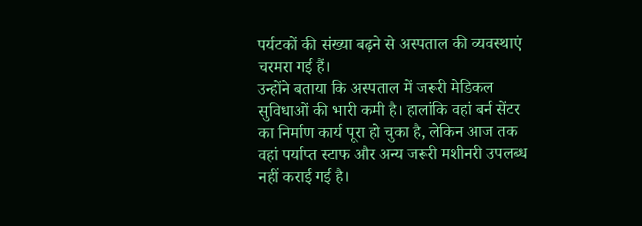पर्यटकों की संख्या बढ़ने से अस्पताल की व्यवस्थाएं चरमरा गई हैं।
उन्होंने बताया कि अस्पताल में जरूरी मेडिकल सुविधाओं की भारी कमी है। हालांकि वहां बर्न सेंटर का निर्माण कार्य पूरा हो चुका है, लेकिन आज तक वहां पर्याप्त स्टाफ और अन्य जरूरी मशीनरी उपलब्ध नहीं कराई गई है।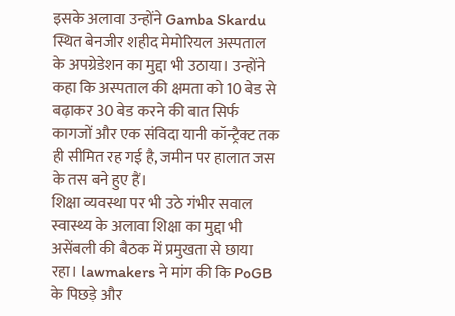इसके अलावा उन्होंने Gamba Skardu स्थित बेनजीर शहीद मेमोरियल अस्पताल के अपग्रेडेशन का मुद्दा भी उठाया। उन्होंने कहा कि अस्पताल की क्षमता को 10 बेड से बढ़ाकर 30 बेड करने की बात सिर्फ कागजों और एक संविदा यानी कॉन्ट्रैक्ट तक ही सीमित रह गई है, जमीन पर हालात जस के तस बने हुए हैं।
शिक्षा व्यवस्था पर भी उठे गंभीर सवाल
स्वास्थ्य के अलावा शिक्षा का मुद्दा भी असेंबली की बैठक में प्रमुखता से छाया रहा। lawmakers ने मांग की कि PoGB के पिछड़े और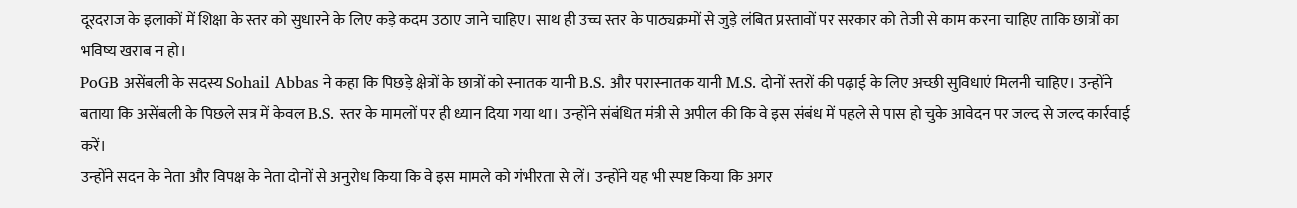दूरदराज के इलाकों में शिक्षा के स्तर को सुधारने के लिए कड़े कदम उठाए जाने चाहिए। साथ ही उच्च स्तर के पाठ्यक्रमों से जुड़े लंबित प्रस्तावों पर सरकार को तेजी से काम करना चाहिए ताकि छात्रों का भविष्य खराब न हो।
PoGB असेंबली के सदस्य Sohail Abbas ने कहा कि पिछड़े क्षेत्रों के छात्रों को स्नातक यानी B.S. और परास्नातक यानी M.S. दोनों स्तरों की पढ़ाई के लिए अच्छी सुविधाएं मिलनी चाहिए। उन्होंने बताया कि असेंबली के पिछले सत्र में केवल B.S. स्तर के मामलों पर ही ध्यान दिया गया था। उन्होंने संबंधित मंत्री से अपील की कि वे इस संबंध में पहले से पास हो चुके आवेदन पर जल्द से जल्द कार्रवाई करें।
उन्होंने सदन के नेता और विपक्ष के नेता दोनों से अनुरोध किया कि वे इस मामले को गंभीरता से लें। उन्होंने यह भी स्पष्ट किया कि अगर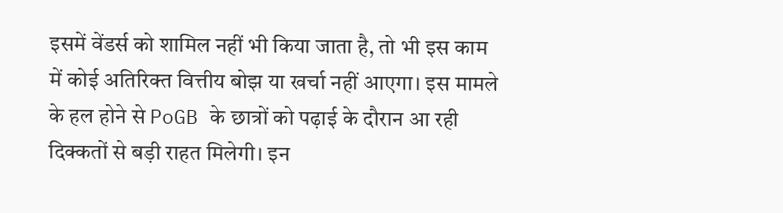इसमें वेंडर्स को शामिल नहीं भी किया जाता है, तो भी इस काम में कोई अतिरिक्त वित्तीय बोझ या खर्चा नहीं आएगा। इस मामले के हल होने से PoGB के छात्रों को पढ़ाई के दौरान आ रही दिक्कतों से बड़ी राहत मिलेगी। इन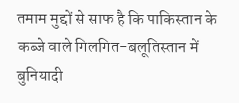तमाम मुद्दों से साफ है कि पाकिस्तान के कब्जे वाले गिलगित-बलूतिस्तान में बुनियादी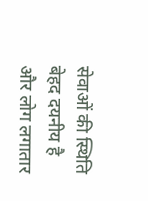सेवाओं की स्थिति बेहद दयनीय है और लोग लगातार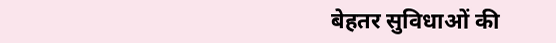बेहतर सुविधाओं की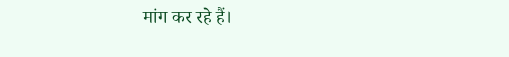मांग कर रहे हैं।